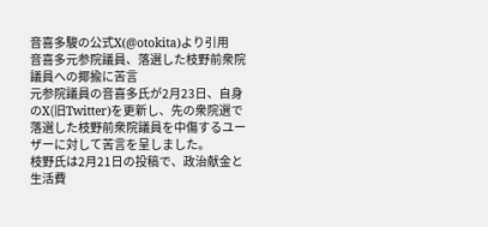音喜多駿の公式X(@otokita)より引用
音喜多元参院議員、落選した枝野前衆院議員への揶揄に苦言
元参院議員の音喜多氏が2月23日、自身のX(旧Twitter)を更新し、先の衆院選で落選した枝野前衆院議員を中傷するユーザーに対して苦言を呈しました。
枝野氏は2月21日の投稿で、政治献金と生活費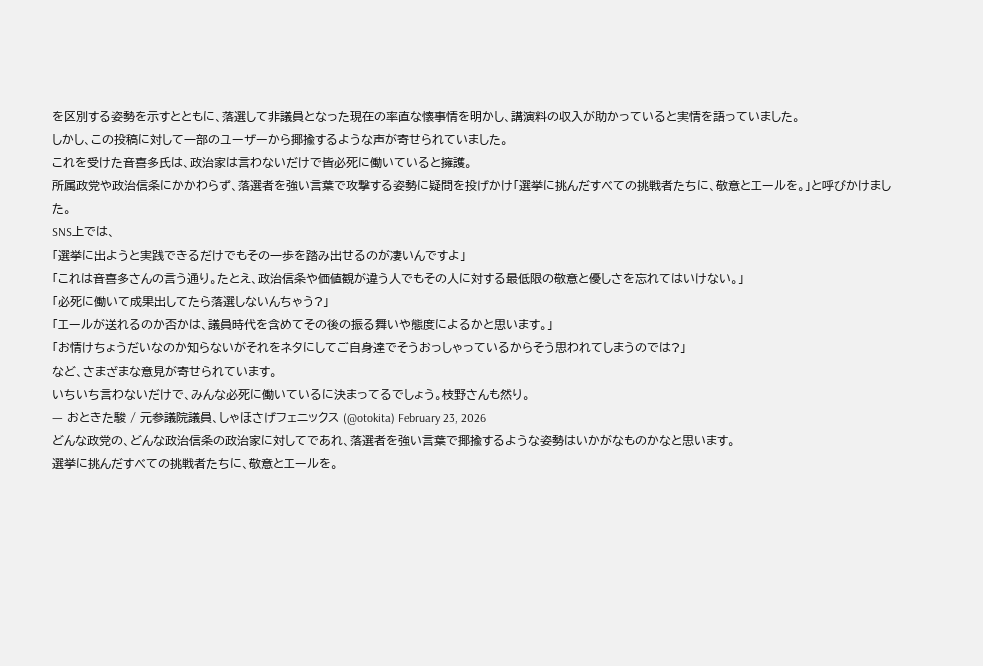を区別する姿勢を示すとともに、落選して非議員となった現在の率直な懐事情を明かし、講演料の収入が助かっていると実情を語っていました。
しかし、この投稿に対して一部のユーザーから揶揄するような声が寄せられていました。
これを受けた音喜多氏は、政治家は言わないだけで皆必死に働いていると擁護。
所属政党や政治信条にかかわらず、落選者を強い言葉で攻撃する姿勢に疑問を投げかけ「選挙に挑んだすべての挑戦者たちに、敬意とエールを。」と呼びかけました。
SNS上では、
「選挙に出ようと実践できるだけでもその一歩を踏み出せるのが凄いんですよ」
「これは音喜多さんの言う通り。たとえ、政治信条や価値観が違う人でもその人に対する最低限の敬意と優しさを忘れてはいけない。」
「必死に働いて成果出してたら落選しないんちゃう?」
「エールが送れるのか否かは、議員時代を含めてその後の振る舞いや態度によるかと思います。」
「お情けちょうだいなのか知らないがそれをネタにしてご自身達でそうおっしゃっているからそう思われてしまうのでは?」
など、さまざまな意見が寄せられています。
いちいち言わないだけで、みんな必死に働いているに決まってるでしょう。枝野さんも然り。
— おときた駿 / 元参議院議員、しゃほさげフェニックス (@otokita) February 23, 2026
どんな政党の、どんな政治信条の政治家に対してであれ、落選者を強い言葉で揶揄するような姿勢はいかがなものかなと思います。
選挙に挑んだすべての挑戦者たちに、敬意とエールを。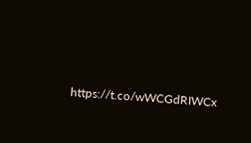https://t.co/wWCGdRIWCx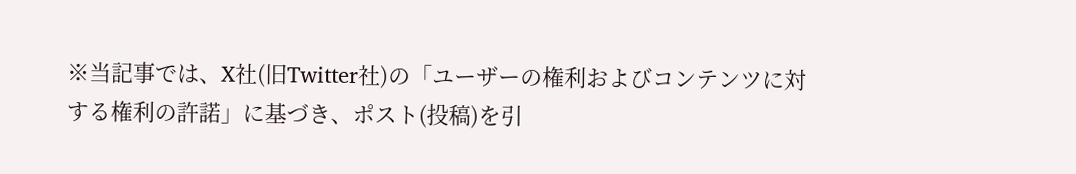※当記事では、X社(旧Twitter社)の「ユーザーの権利およびコンテンツに対する権利の許諾」に基づき、ポスト(投稿)を引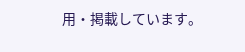用・掲載しています。